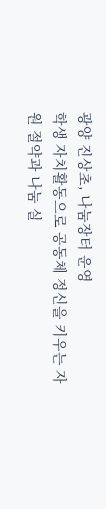광양 진상초, 나눔장터 운영
학생 자치활동으로 공동체 정신을 키우는 자원 절약과 나눔 실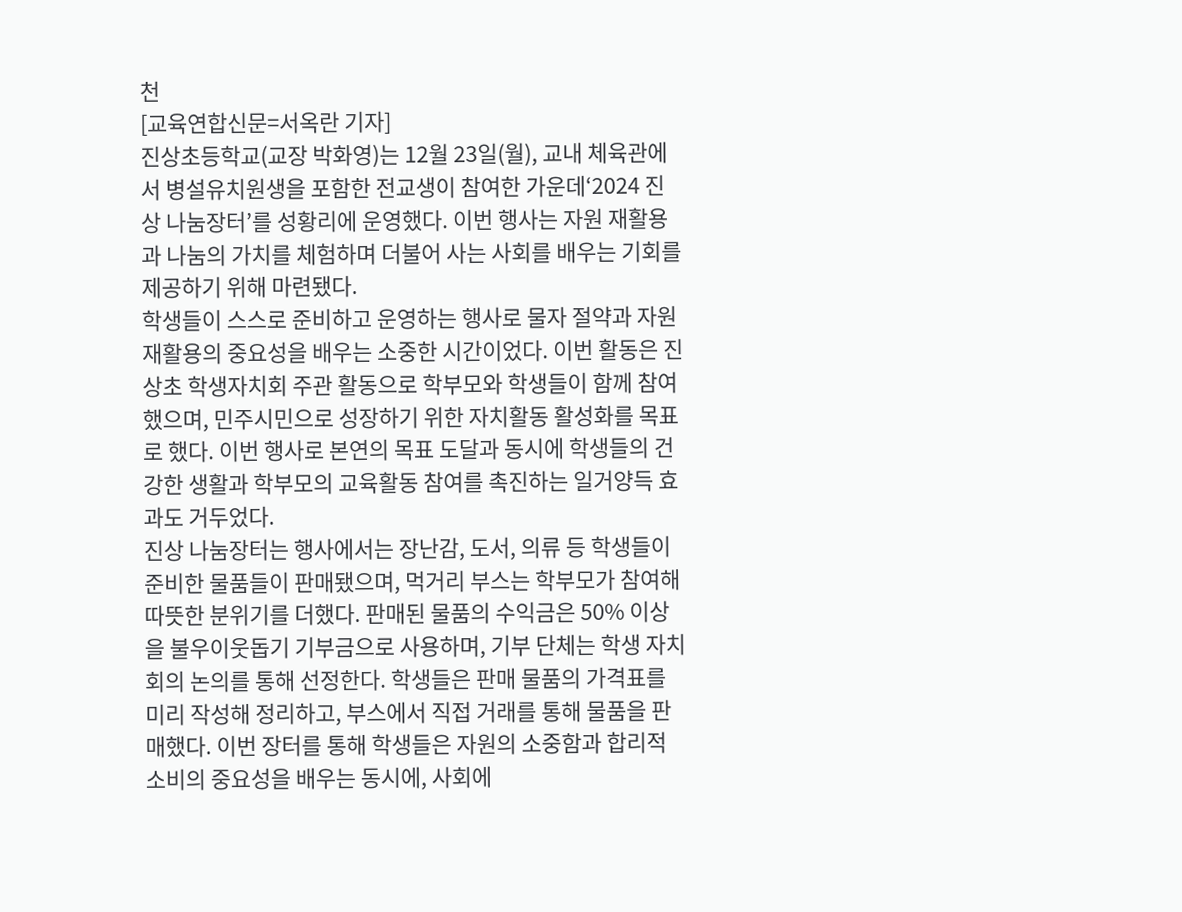천
[교육연합신문=서옥란 기자]
진상초등학교(교장 박화영)는 12월 23일(월), 교내 체육관에서 병설유치원생을 포함한 전교생이 참여한 가운데‘2024 진상 나눔장터’를 성황리에 운영했다. 이번 행사는 자원 재활용과 나눔의 가치를 체험하며 더불어 사는 사회를 배우는 기회를 제공하기 위해 마련됐다.
학생들이 스스로 준비하고 운영하는 행사로 물자 절약과 자원 재활용의 중요성을 배우는 소중한 시간이었다. 이번 활동은 진상초 학생자치회 주관 활동으로 학부모와 학생들이 함께 참여했으며, 민주시민으로 성장하기 위한 자치활동 활성화를 목표로 했다. 이번 행사로 본연의 목표 도달과 동시에 학생들의 건강한 생활과 학부모의 교육활동 참여를 촉진하는 일거양득 효과도 거두었다.
진상 나눔장터는 행사에서는 장난감, 도서, 의류 등 학생들이 준비한 물품들이 판매됐으며, 먹거리 부스는 학부모가 참여해 따뜻한 분위기를 더했다. 판매된 물품의 수익금은 50% 이상을 불우이웃돕기 기부금으로 사용하며, 기부 단체는 학생 자치회의 논의를 통해 선정한다. 학생들은 판매 물품의 가격표를 미리 작성해 정리하고, 부스에서 직접 거래를 통해 물품을 판매했다. 이번 장터를 통해 학생들은 자원의 소중함과 합리적 소비의 중요성을 배우는 동시에, 사회에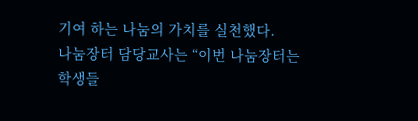기여 하는 나눔의 가치를 실천했다.
나눔장터 담당교사는 “이번 나눔장터는 학생들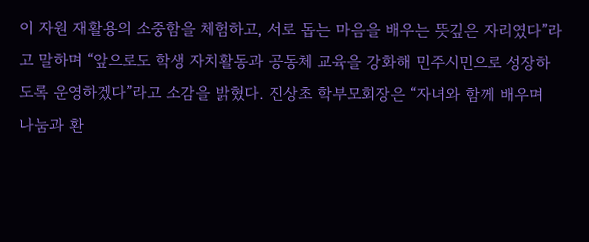이 자원 재활용의 소중함을 체험하고, 서로 돕는 마음을 배우는 뜻깊은 자리였다”라고 말하며 “앞으로도 학생 자치활동과 공동체 교육을 강화해 민주시민으로 성장하도록 운영하겠다”라고 소감을 밝혔다. 진상초 학부모회장은 “자녀와 함께 배우며 나눔과 환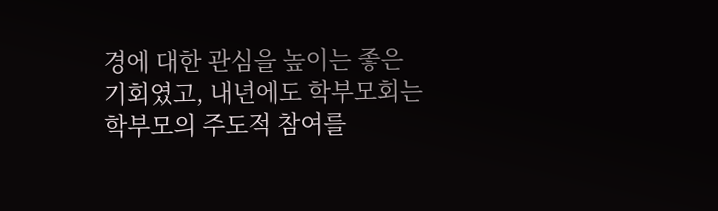경에 대한 관심을 높이는 좋은 기회였고, 내년에도 학부모회는 학부모의 주도적 참여를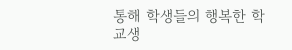통해 학생들의 행복한 학교생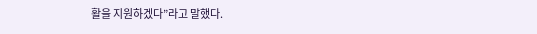활을 지원하겠다”라고 말했다.